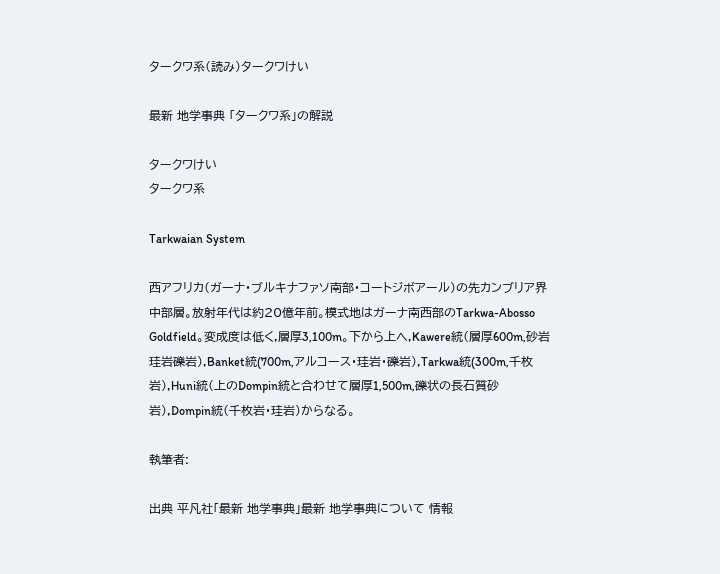タークワ系(読み)タークワけい

最新 地学事典 「タークワ系」の解説

タークワけい
タークワ系

Tarkwaian System

西アフリカ(ガーナ・ブルキナファソ南部・コートジボアール)の先カンブリア界中部層。放射年代は約20億年前。模式地はガーナ南西部のTarkwa-Abosso Goldfield。変成度は低く,層厚3,100m。下から上へ,Kawere統(層厚600m,砂岩珪岩礫岩),Banket統(700m,アルコース・珪岩・礫岩),Tarkwa統(300m,千枚岩),Huni統(上のDompin統と合わせて層厚1,500m,礫状の長石質砂岩),Dompin統(千枚岩・珪岩)からなる。

執筆者:

出典 平凡社「最新 地学事典」最新 地学事典について 情報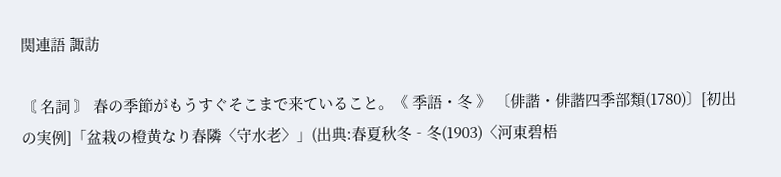関連語 諏訪

〘 名詞 〙 春の季節がもうすぐそこまで来ていること。《 季語・冬 》 〔俳諧・俳諧四季部類(1780)〕[初出の実例]「盆栽の橙黄なり春隣〈守水老〉」(出典:春夏秋冬‐冬(1903)〈河東碧梧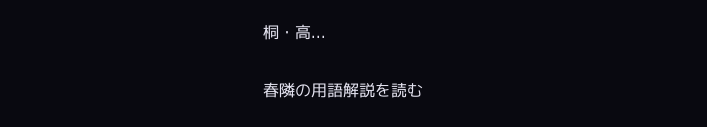桐・高...

春隣の用語解説を読む